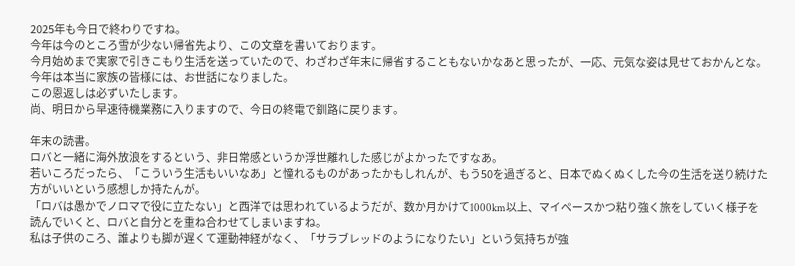2025年も今日で終わりですね。
今年は今のところ雪が少ない帰省先より、この文章を書いております。
今月始めまで実家で引きこもり生活を送っていたので、わざわざ年末に帰省することもないかなあと思ったが、一応、元気な姿は見せておかんとな。
今年は本当に家族の皆様には、お世話になりました。
この恩返しは必ずいたします。
尚、明日から早速待機業務に入りますので、今日の終電で釧路に戻ります。

年末の読書。
ロバと一緒に海外放浪をするという、非日常感というか浮世離れした感じがよかったですなあ。
若いころだったら、「こういう生活もいいなあ」と憧れるものがあったかもしれんが、もう50を過ぎると、日本でぬくぬくした今の生活を送り続けた方がいいという感想しか持たんが。
「ロバは愚かでノロマで役に立たない」と西洋では思われているようだが、数か月かけて1000km以上、マイペースかつ粘り強く旅をしていく様子を読んでいくと、ロバと自分とを重ね合わせてしまいますね。
私は子供のころ、誰よりも脚が遅くて運動神経がなく、「サラブレッドのようになりたい」という気持ちが強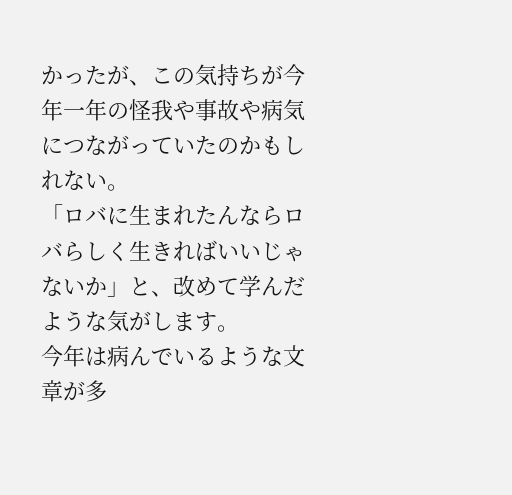かったが、この気持ちが今年一年の怪我や事故や病気につながっていたのかもしれない。
「ロバに生まれたんならロバらしく生きればいいじゃないか」と、改めて学んだような気がします。
今年は病んでいるような文章が多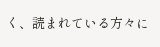く、読まれている方々に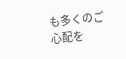も多くのご心配を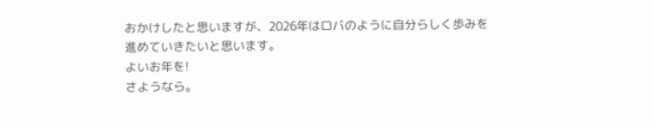おかけしたと思いますが、2026年はロバのように自分らしく歩みを進めていきたいと思います。
よいお年を!
さようなら。